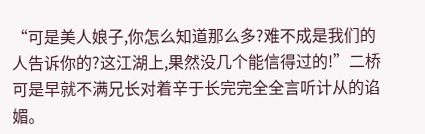“可是美人娘子,你怎么知道那么多?难不成是我们的人告诉你的?这江湖上,果然没几个能信得过的!”二桥可是早就不满兄长对着辛于长完完全全言听计从的谄媚。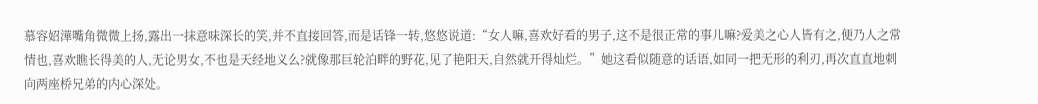慕容妱澕嘴角微微上扬,露出一抹意味深长的笑,并不直接回答,而是话锋一转,悠悠说道:“女人嘛,喜欢好看的男子,这不是很正常的事儿嘛?爱美之心人皆有之,便乃人之常情也,喜欢瞧长得美的人,无论男女,不也是天经地义么?就像那巨轮泊畔的野花,见了艳阳天,自然就开得灿烂。”她这看似随意的话语,如同一把无形的利刃,再次直直地刺向两座桥兄弟的内心深处。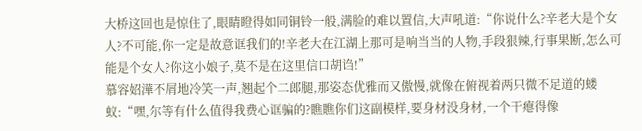大桥这回也是惊住了,眼睛瞪得如同铜铃一般,满脸的难以置信,大声吼道:“你说什么?辛老大是个女人?不可能,你一定是故意诓我们的!辛老大在江湖上那可是响当当的人物,手段狠辣,行事果断,怎么可能是个女人?你这小娘子,莫不是在这里信口胡诌!”
慕容妱澕不屑地冷笑一声,翘起个二郎腿,那姿态优雅而又傲慢,就像在俯视着两只微不足道的蝼蚁:“嘿,尔等有什么值得我费心诓骗的?瞧瞧你们这副模样,要身材没身材,一个干瘪得像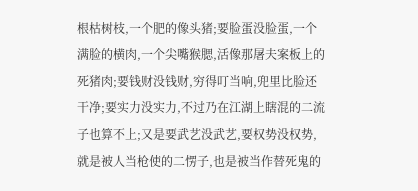根枯树枝,一个肥的像头猪;要脸蛋没脸蛋,一个满脸的横肉,一个尖嘴猴腮,活像那屠夫案板上的死猪肉;要钱财没钱财,穷得叮当响,兜里比脸还干净;要实力没实力,不过乃在江湖上瞎混的二流子也算不上;又是要武艺没武艺,要权势没权势,就是被人当枪使的二愣子,也是被当作替死鬼的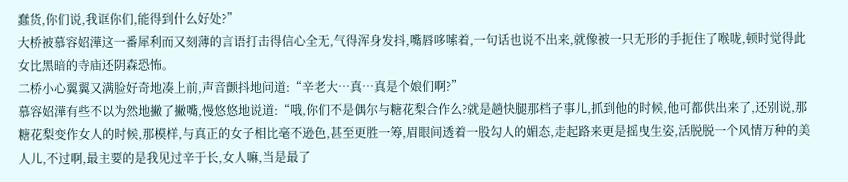蠢货,你们说,我诓你们,能得到什么好处?”
大桥被慕容妱澕这一番犀利而又刻薄的言语打击得信心全无,气得浑身发抖,嘴唇哆嗦着,一句话也说不出来,就像被一只无形的手扼住了喉咙,顿时觉得此女比黑暗的寺庙还阴森恐怖。
二桥小心翼翼又满脸好奇地凑上前,声音颤抖地问道:“辛老大…真…真是个娘们啊?”
慕容妱澕有些不以为然地撇了撇嘴,慢悠悠地说道:“哦,你们不是偶尔与糖花梨合作么?就是趟快腿那档子事儿,抓到他的时候,他可都供出来了,还别说,那糖花梨变作女人的时候,那模样,与真正的女子相比毫不逊色,甚至更胜一筹,眉眼间透着一股勾人的媚态,走起路来更是摇曳生姿,活脱脱一个风情万种的美人儿,不过啊,最主要的是我见过辛于长,女人嘛,当是最了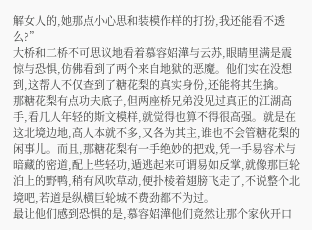解女人的,她那点小心思和装模作样的打扮,我还能看不透么?”
大桥和二桥不可思议地看着慕容妱澕与云苏,眼睛里满是震惊与恐惧,仿佛看到了两个来自地狱的恶魔。他们实在没想到,这帮人不仅查到了糖花梨的真实身份,还能将其生擒。
那糖花梨有点功夫底子,但两座桥兄弟没见过真正的江湖高手,看几人年轻的斯文模样,就觉得也算不得很高强。就是在这北境边地,高人本就不多,又各为其主,谁也不会管糖花梨的闲事儿。而且,那糖花梨有一手绝妙的把戏,凭一手易容术与暗藏的密道,配上些轻功,遁逃起来可谓易如反掌,就像那巨轮泊上的野鸭,稍有风吹草动,便扑棱着翅膀飞走了,不说整个北境吧,若道是纵横巨轮城不费劲都不为过。
最让他们感到恐惧的是,慕容妱澕他们竟然让那个家伙开口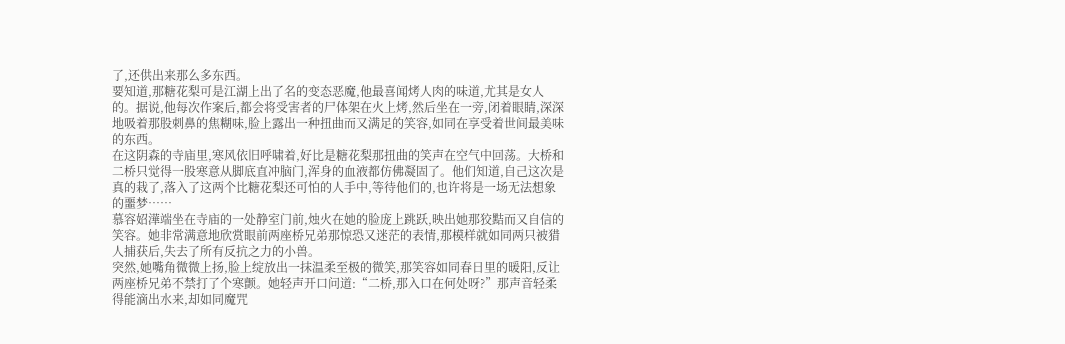了,还供出来那么多东西。
要知道,那糖花梨可是江湖上出了名的变态恶魔,他最喜闻烤人肉的味道,尤其是女人的。据说,他每次作案后,都会将受害者的尸体架在火上烤,然后坐在一旁,闭着眼睛,深深地吸着那股刺鼻的焦糊味,脸上露出一种扭曲而又满足的笑容,如同在享受着世间最美味的东西。
在这阴森的寺庙里,寒风依旧呼啸着,好比是糖花梨那扭曲的笑声在空气中回荡。大桥和二桥只觉得一股寒意从脚底直冲脑门,浑身的血液都仿佛凝固了。他们知道,自己这次是真的栽了,落入了这两个比糖花梨还可怕的人手中,等待他们的,也许将是一场无法想象的噩梦……
慕容妱澕端坐在寺庙的一处静室门前,烛火在她的脸庞上跳跃,映出她那狡黠而又自信的笑容。她非常满意地欣赏眼前两座桥兄弟那惊恐又迷茫的表情,那模样就如同两只被猎人捕获后,失去了所有反抗之力的小兽。
突然,她嘴角微微上扬,脸上绽放出一抹温柔至极的微笑,那笑容如同春日里的暖阳,反让两座桥兄弟不禁打了个寒颤。她轻声开口问道:“二桥,那入口在何处呀?”那声音轻柔得能滴出水来,却如同魔咒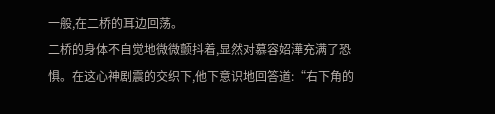一般,在二桥的耳边回荡。
二桥的身体不自觉地微微颤抖着,显然对慕容妱澕充满了恐惧。在这心神剧震的交织下,他下意识地回答道:“右下角的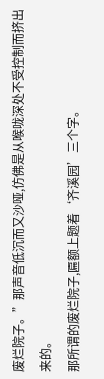废烂院子。”那声音低沉而又沙哑,仿佛是从喉咙深处不受控制而挤出来的。
那所谓的废烂院子,匾额上题着‘齐溪园’三个字。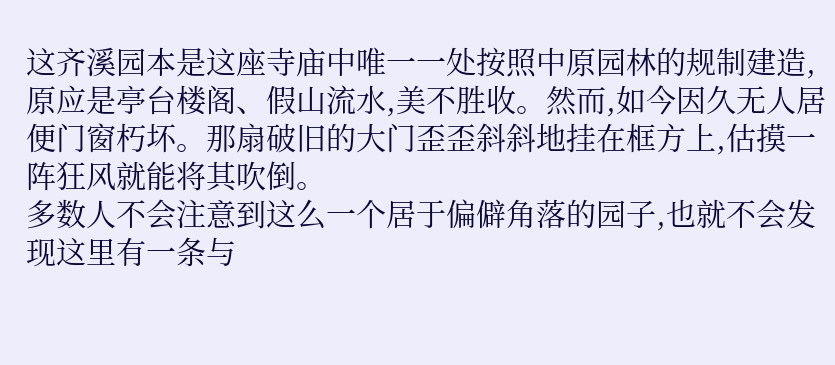这齐溪园本是这座寺庙中唯一一处按照中原园林的规制建造,原应是亭台楼阁、假山流水,美不胜收。然而,如今因久无人居便门窗朽坏。那扇破旧的大门歪歪斜斜地挂在框方上,估摸一阵狂风就能将其吹倒。
多数人不会注意到这么一个居于偏僻角落的园子,也就不会发现这里有一条与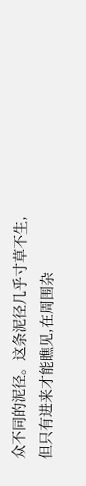众不同的泥径。这条泥径几乎寸草不生,但只有进来才能瞧见,在周围杂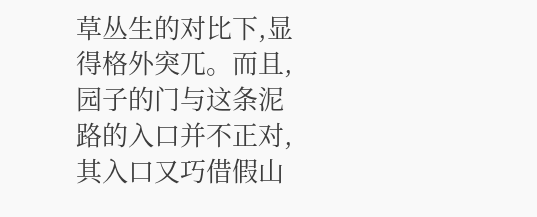草丛生的对比下,显得格外突兀。而且,园子的门与这条泥路的入口并不正对,其入口又巧借假山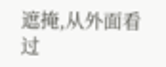遮掩,从外面看过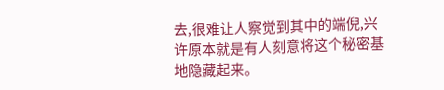去,很难让人察觉到其中的端倪,兴许原本就是有人刻意将这个秘密基地隐藏起来。